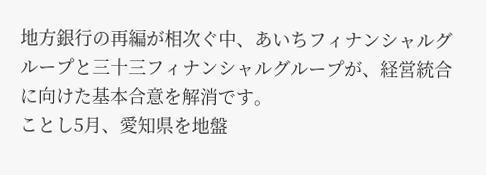地方銀行の再編が相次ぐ中、あいちフィナンシャルグループと三十三フィナンシャルグループが、経営統合に向けた基本合意を解消です。
ことし5月、愛知県を地盤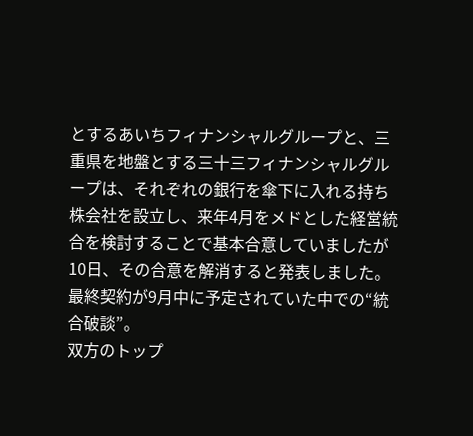とするあいちフィナンシャルグループと、三重県を地盤とする三十三フィナンシャルグループは、それぞれの銀行を傘下に入れる持ち株会社を設立し、来年4月をメドとした経営統合を検討することで基本合意していましたが10日、その合意を解消すると発表しました。
最終契約が9月中に予定されていた中での“統合破談”。
双方のトップ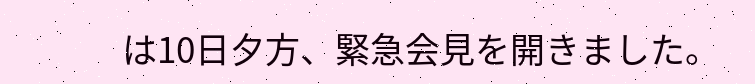は10日夕方、緊急会見を開きました。